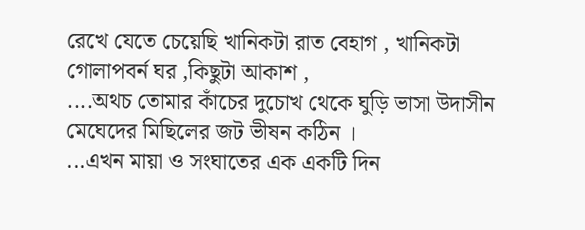রেখে যেতে চেয়েছি খানিকটা রাত বেহাগ , খানিকটা গোলাপবর্ন ঘর ,কিছুটা আকাশ ,
....অথচ তোমার কাঁচের দুচোখ থেকে ঘুড়ি ভাসা উদাসীন মেঘেদের মিছিলের জট ভীষন কঠিন ।
...এখন মায়া ও সংঘাতের এক একটি দিন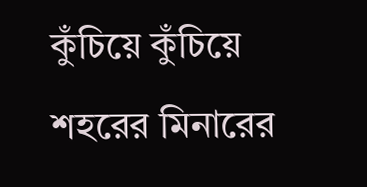কুঁচিয়ে কুঁচিয়ে শহরের মিনারের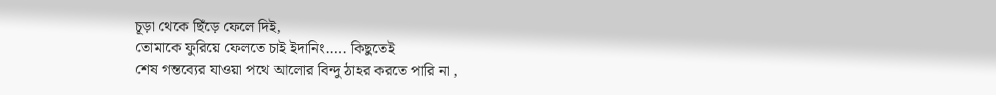চূড়া থেকে ছিঁড়ে ফেলে দিই,
তোমাকে ফুরিয়ে ফেলতে চাই ইদানিং.…. কিছুতেই
শেষ গন্তব্যের যাওয়া পথে আলোর বিন্দু ঠাহর করতে পারি না ,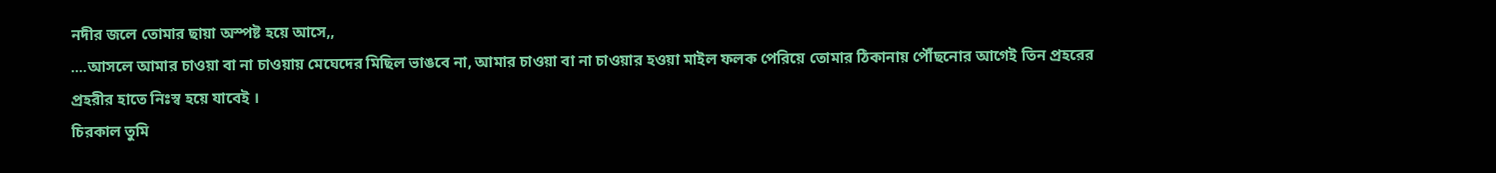নদীর জলে তোমার ছায়া অস্পষ্ট হয়ে আসে,,
....আসলে আমার চাওয়া বা না চাওয়ায় মেঘেদের মিছিল ভাঙবে না, আমার চাওয়া বা না চাওয়ার হওয়া মাইল ফলক পেরিয়ে তোমার ঠিকানায় পৌঁছনোর আগেই তিন প্রহরের প্রহরীর হাতে নিঃস্ব হয়ে যাবেই ।
চিরকাল তুমি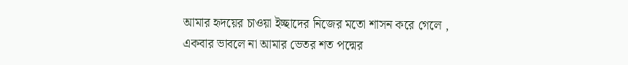আমার হৃদয়ের চাওয়া ইচ্ছাদের নিজের মতো শাসন করে গেলে ,
একবার ভাবলে না আমার ভেতর শত পদ্মের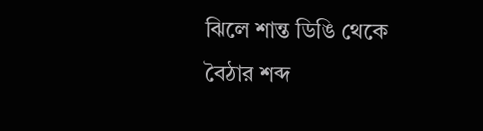ঝিলে শান্ত ডিঙি থেকে বৈঠার শব্দ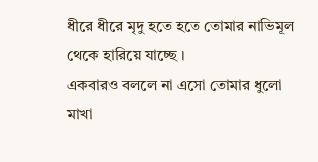ধীরে ধীরে মৃদু হতে হতে তোমার নাভিমূল থেকে হারিয়ে যাচ্ছে ।
একবারও বললে না এসো তোমার ধুলো মাখা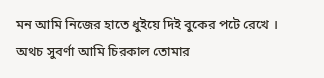মন আমি নিজের হাতে ধুইয়ে দিই বুকের পটে রেখে ।
অথচ সুবর্ণা আমি চিরকাল তোমার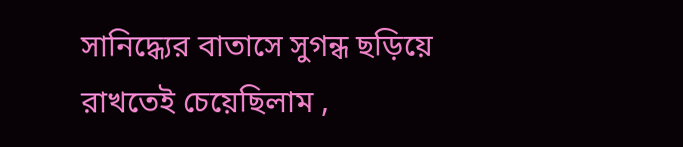সানিদ্ধ্যের বাতাসে সুগন্ধ ছড়িয়ে রাখতেই চেয়েছিলাম ,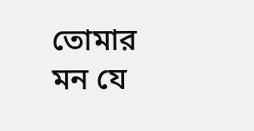তোমার মন যে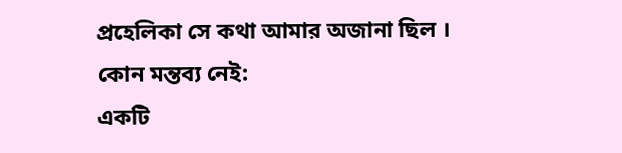প্রহেলিকা সে কথা আমার অজানা ছিল ।
কোন মন্তব্য নেই:
একটি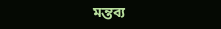মন্তব্য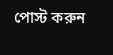পোস্ট করুন